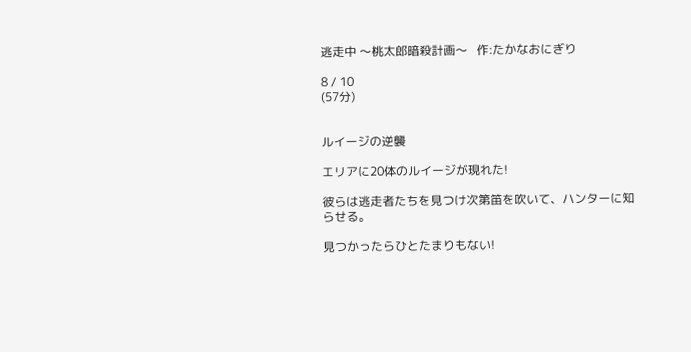逃走中 〜桃太郎暗殺計画〜   作:たかなおにぎり

8 / 10
(57分)


ルイージの逆襲

エリアに20体のルイージが現れた!

彼らは逃走者たちを見つけ次第笛を吹いて、ハンターに知らせる。

見つかったらひとたまりもない!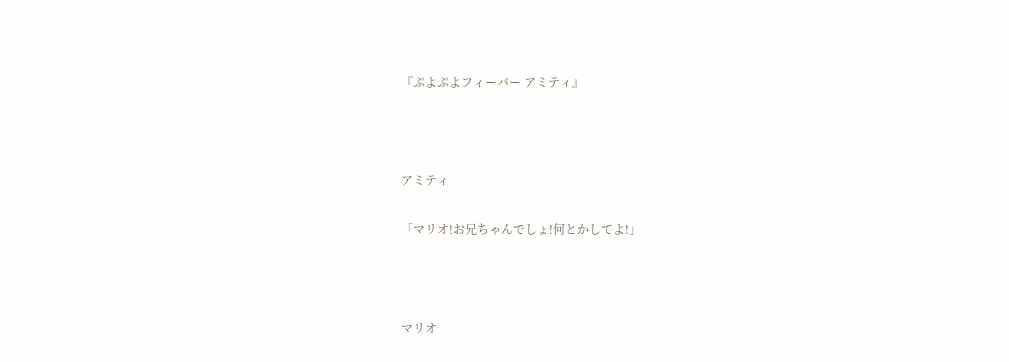『ぷよぷよフィーバー アミティ』



アミティ

「マリオ!お兄ちゃんでしょ!何とかしてよ!」



マリオ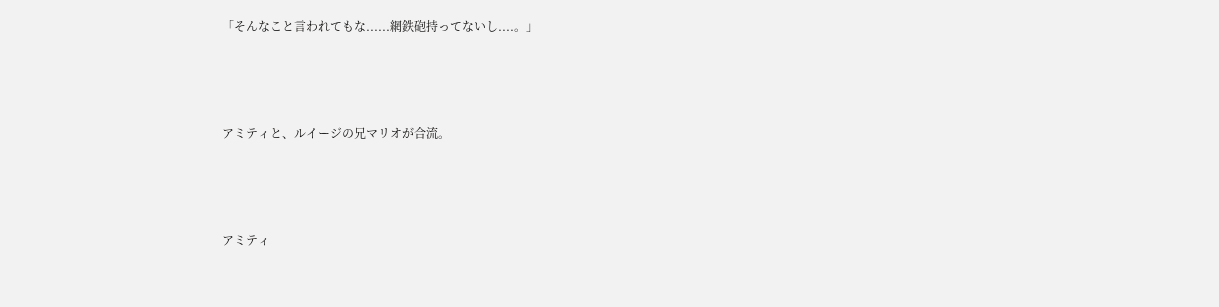「そんなこと言われてもな......網鉄砲持ってないし....。」



アミティと、ルイージの兄マリオが合流。



アミティ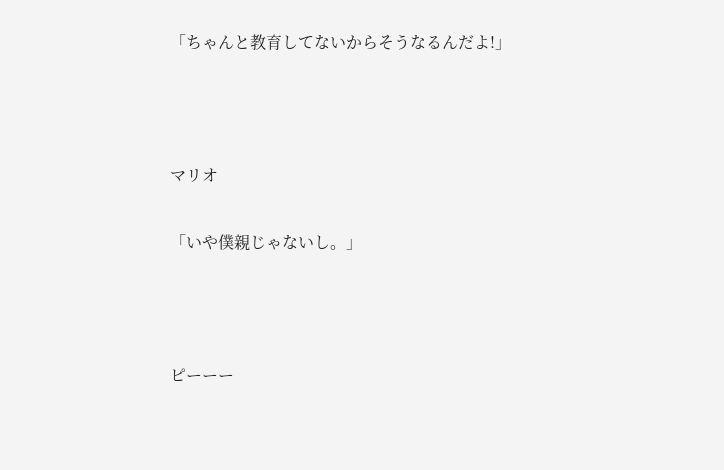「ちゃんと教育してないからそうなるんだよ!」



マリオ

「いや僕親じゃないし。」



ピーーー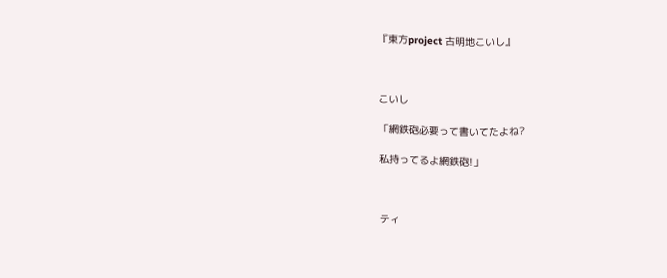『東方project 古明地こいし』



こいし

「網鉄砲必要って書いてたよね?

私持ってるよ網鉄砲!」



ティ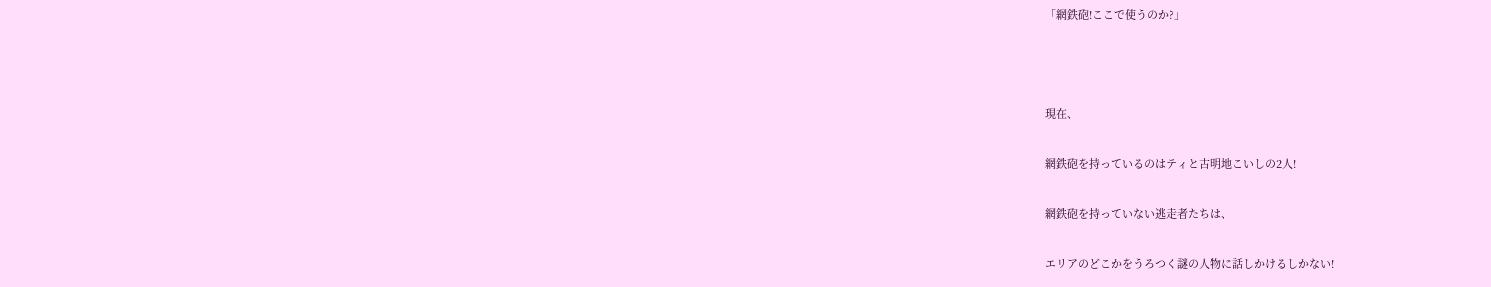「網鉄砲!ここで使うのか?」



現在、

網鉄砲を持っているのはティと古明地こいしの2人!

網鉄砲を持っていない逃走者たちは、

エリアのどこかをうろつく謎の人物に話しかけるしかない!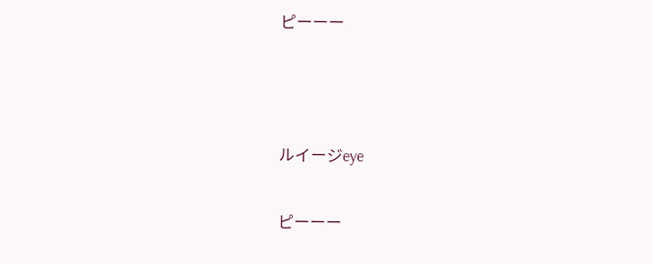ピーーー



ルイージeye

ピーーー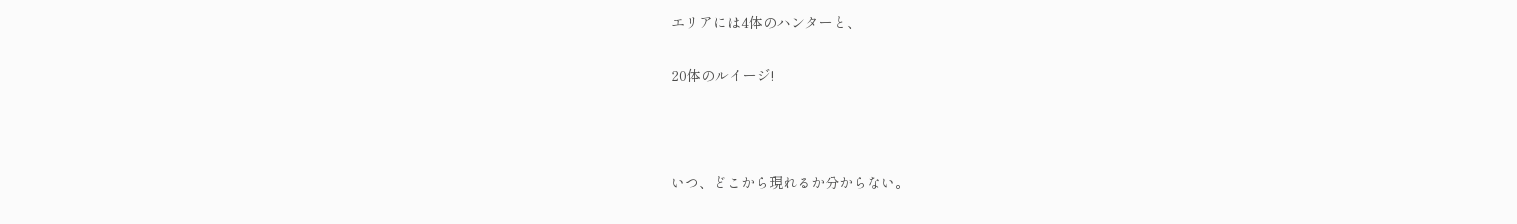エリアには4体のハンターと、

20体のルイージ!



いつ、どこから現れるか分からない。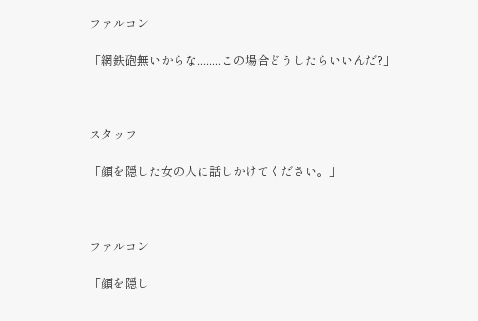ファルコン

「網鉄砲無いからな........この場合どうしたらいいんだ?」



スタッフ

「顔を隠した女の人に話しかけてください。」



ファルコン

「顔を隠し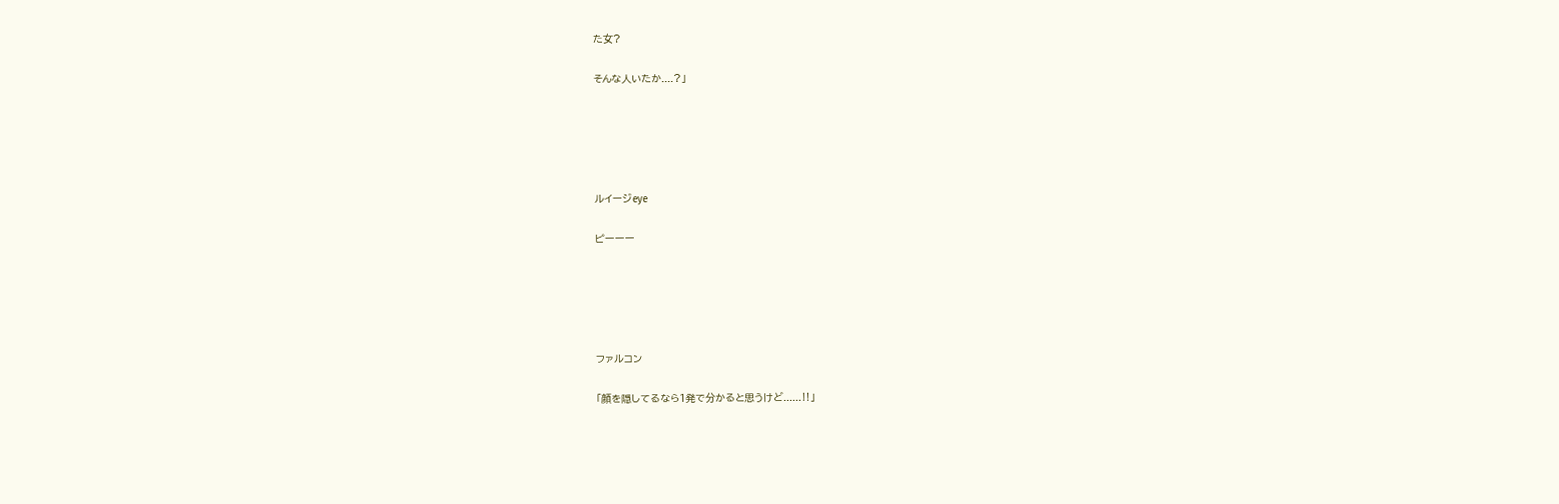た女?

そんな人いたか....?」





ルイージeye

ピーーー





ファルコン

「顔を隠してるなら1発で分かると思うけど......‼」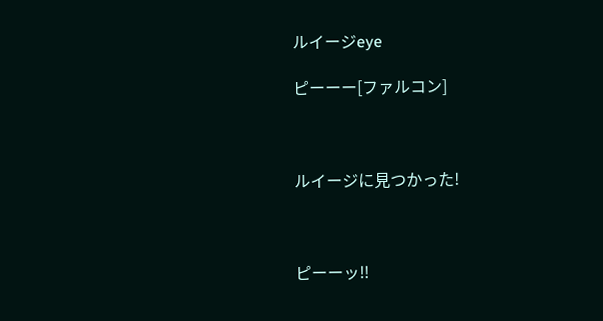ルイージeye

ピーーー[ファルコン]



ルイージに見つかった!



ピーーッ‼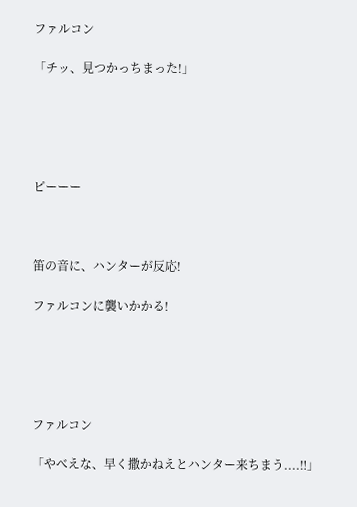ファルコン

「チッ、見つかっちまった!」





ピーーー



笛の音に、ハンターが反応!

ファルコンに襲いかかる!





ファルコン

「やべえな、早く撒かねえとハンター来ちまう....‼」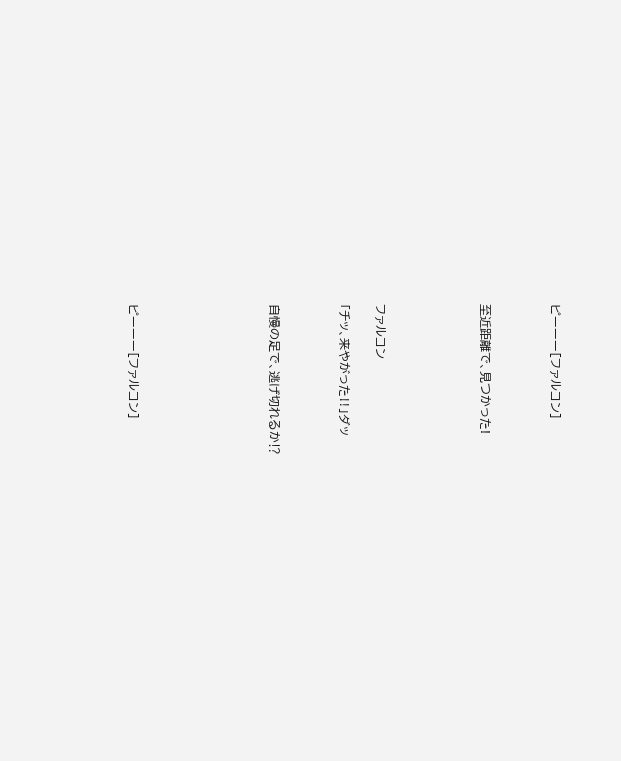ピーーー[ファルコン]



至近距離で、見つかった!





ファルコン

「チッ、来やがった‼」ダッ



自慢の足で、逃げ切れるか⁉







ピーーー[ファルコン]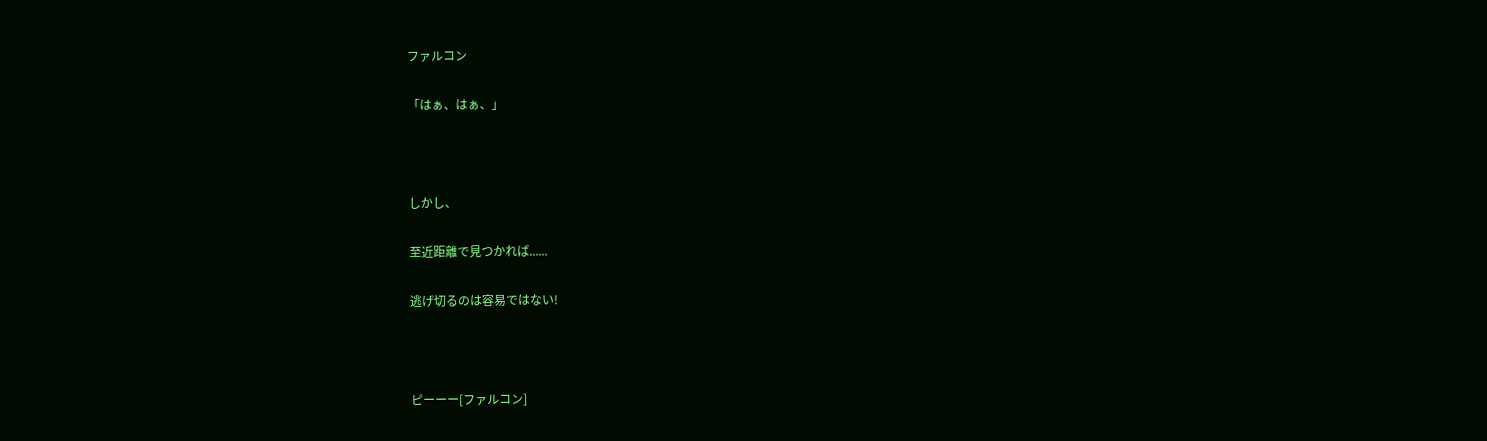ファルコン

「はぁ、はぁ、」



しかし、

至近距離で見つかれば......

逃げ切るのは容易ではない!



ピーーー[ファルコン]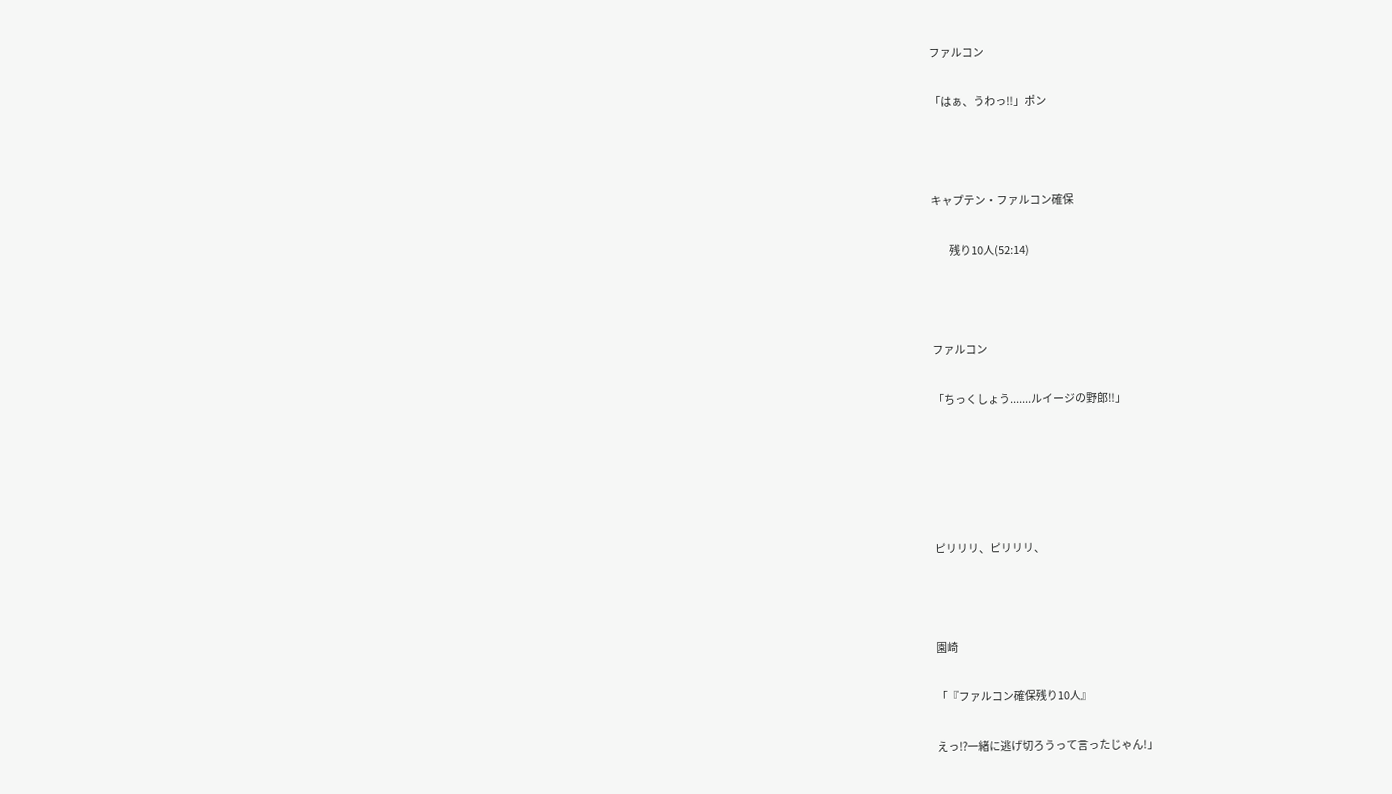ファルコン

「はぁ、うわっ‼」ポン



キャプテン・ファルコン確保

         残り10人(52:14)



ファルコン

「ちっくしょう.......ルイージの野郎‼」





ピリリリ、ピリリリ、



園崎

「『ファルコン確保残り10人』

えっ⁉一緒に逃げ切ろうって言ったじゃん!」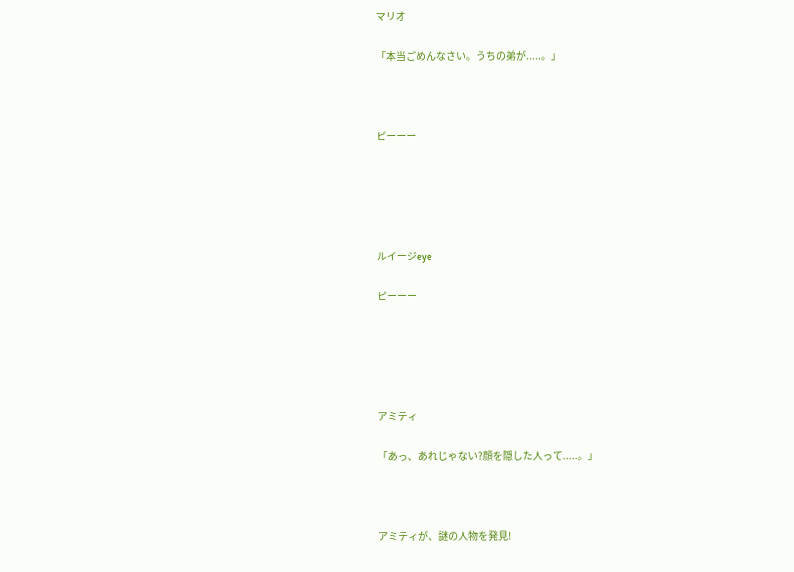マリオ

「本当ごめんなさい。うちの弟が.....。」



ピーーー





ルイージeye

ピーーー





アミティ

「あっ、あれじゃない?顔を隠した人って.....。」



アミティが、謎の人物を発見!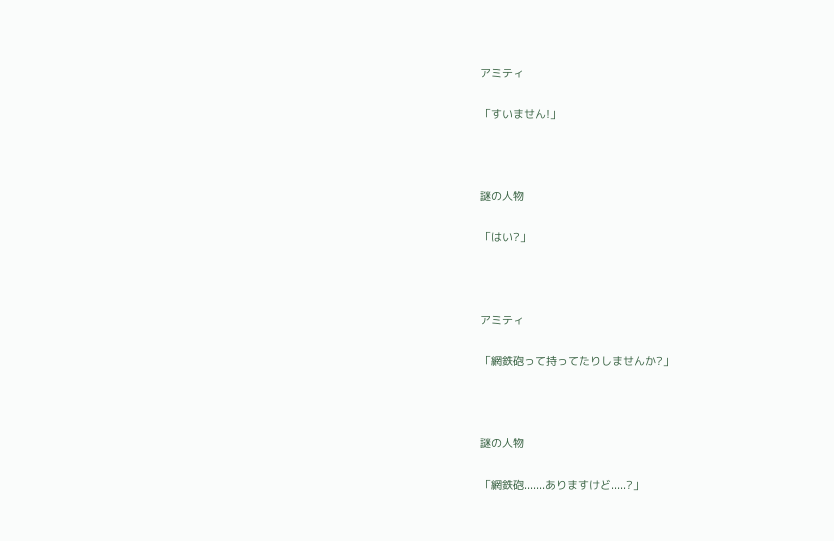アミティ

「すいません!」



謎の人物

「はい?」



アミティ

「網鉄砲って持ってたりしませんか?」



謎の人物

「網鉄砲.......ありますけど.....?」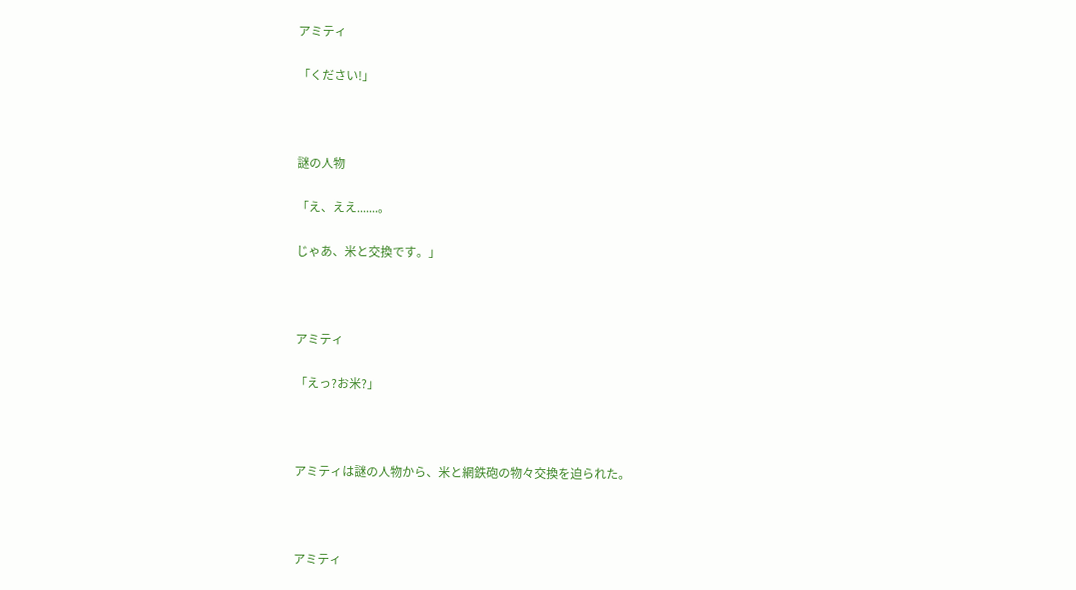アミティ

「ください!」



謎の人物

「え、ええ.......。

じゃあ、米と交換です。」



アミティ

「えっ?お米?」



アミティは謎の人物から、米と網鉄砲の物々交換を迫られた。



アミティ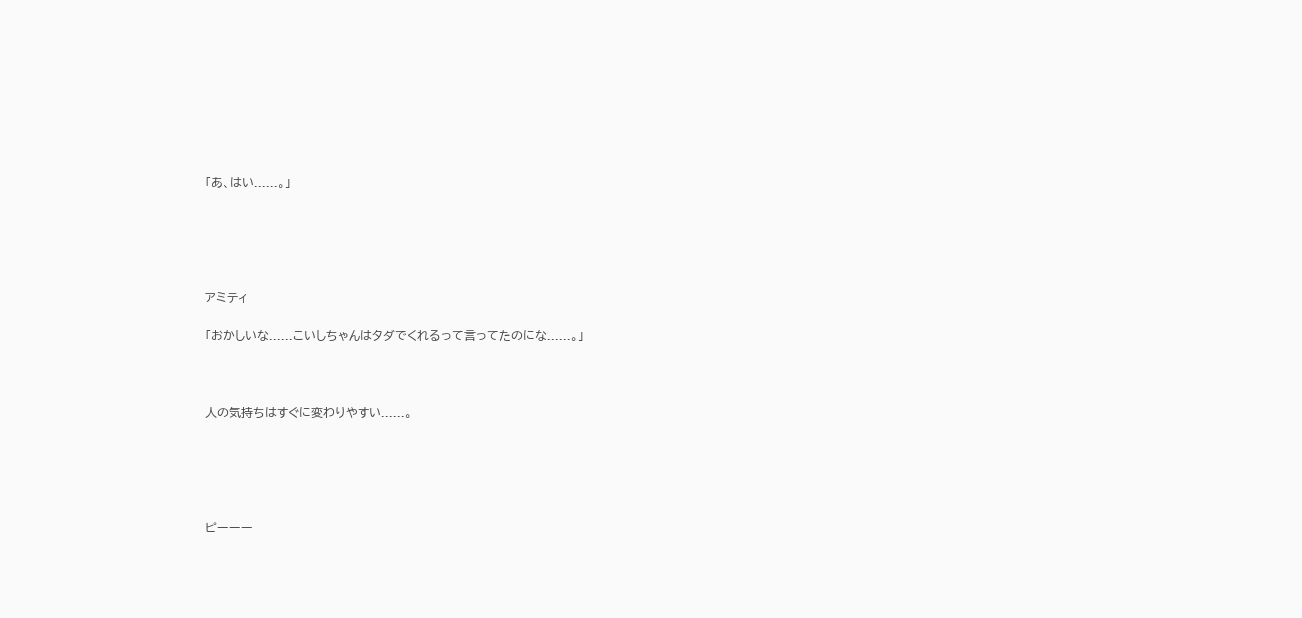「あ、はい......。」





アミティ

「おかしいな......こいしちゃんはタダでくれるって言ってたのにな......。」



人の気持ちはすぐに変わりやすい......。





ピーーー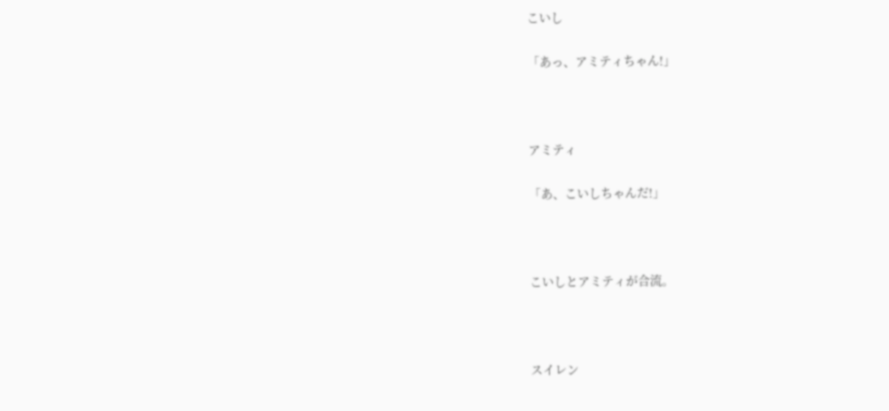こいし

「あっ、アミティちゃん!」



アミティ

「あ、こいしちゃんだ!」



こいしとアミティが合流。



スイレン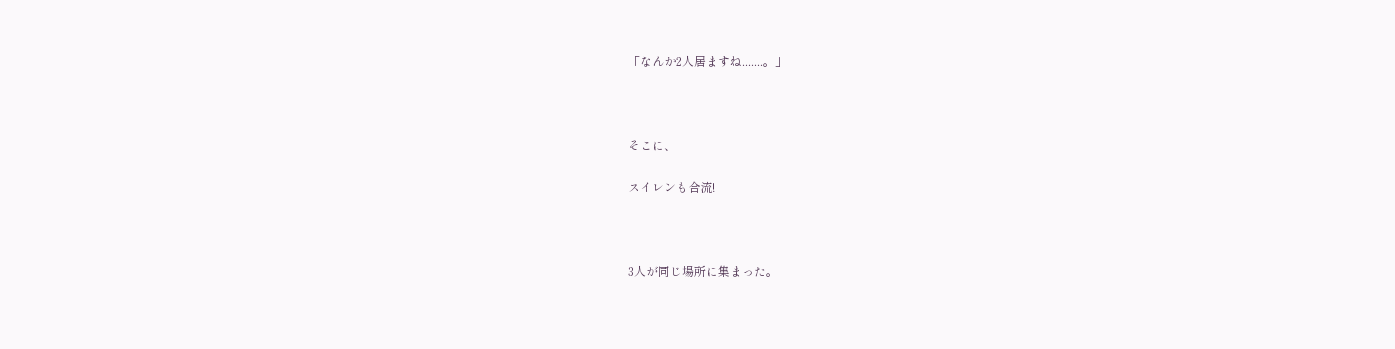「なんか2人居ますね.......。」



そこに、

スイレンも合流!



3人が同じ場所に集まった。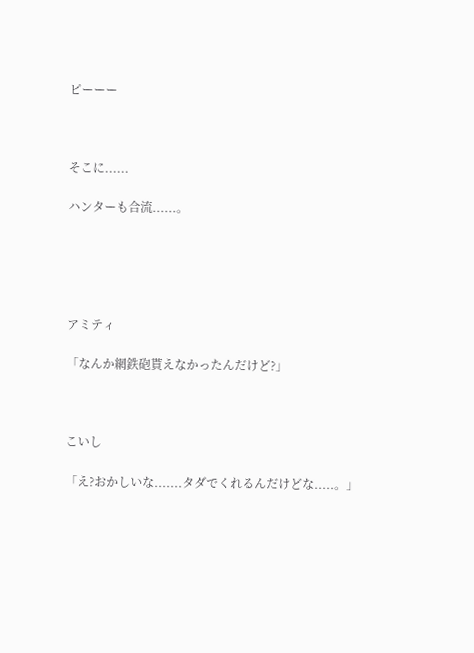ピーーー



そこに......

ハンターも合流......。





アミティ

「なんか網鉄砲貰えなかったんだけど?」



こいし

「え?おかしいな.......タダでくれるんだけどな.....。」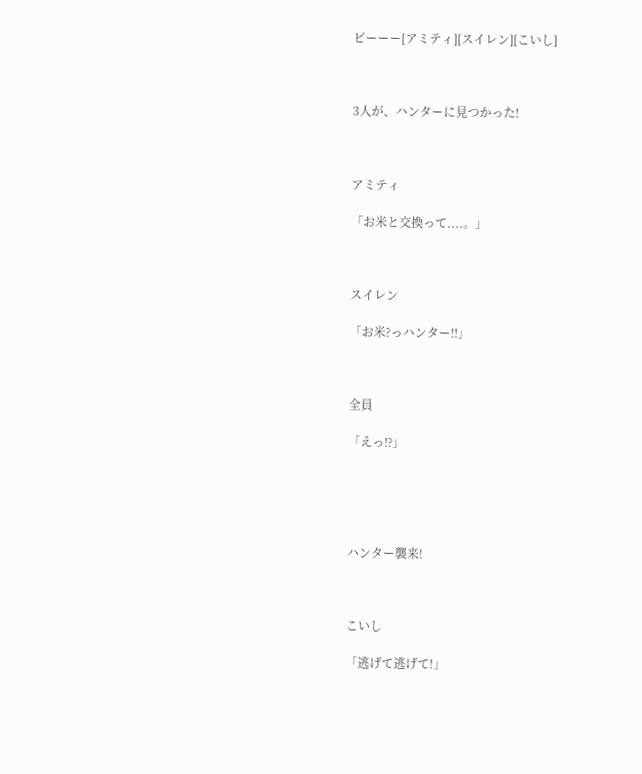ピーーー[アミティ][スイレン][こいし]



3人が、ハンターに見つかった!



アミティ

「お米と交換って....。」



スイレン

「お米?っハンター‼」



全員

「えっ⁉」





ハンター襲来!



こいし

「逃げて逃げて!」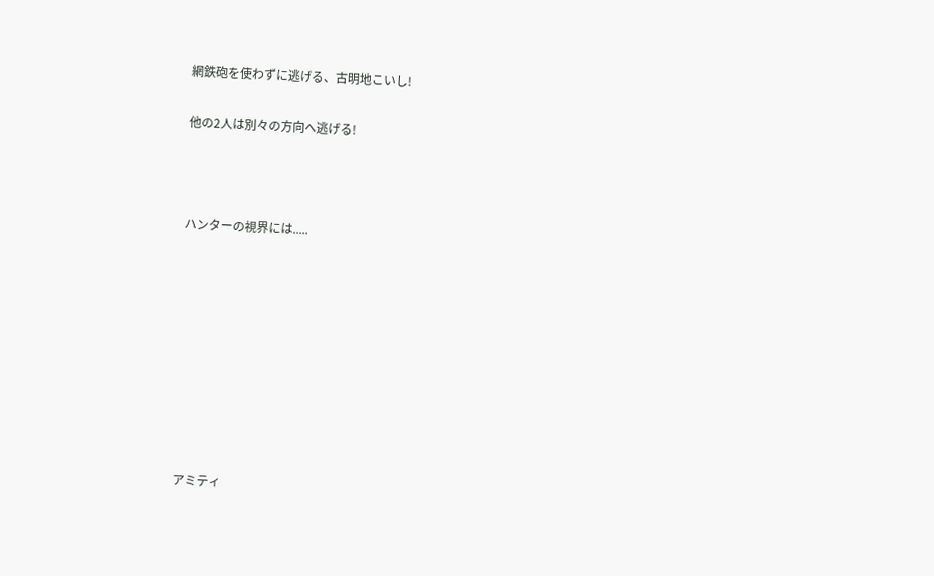網鉄砲を使わずに逃げる、古明地こいし!

他の2人は別々の方向へ逃げる!



ハンターの視界には.....









アミティ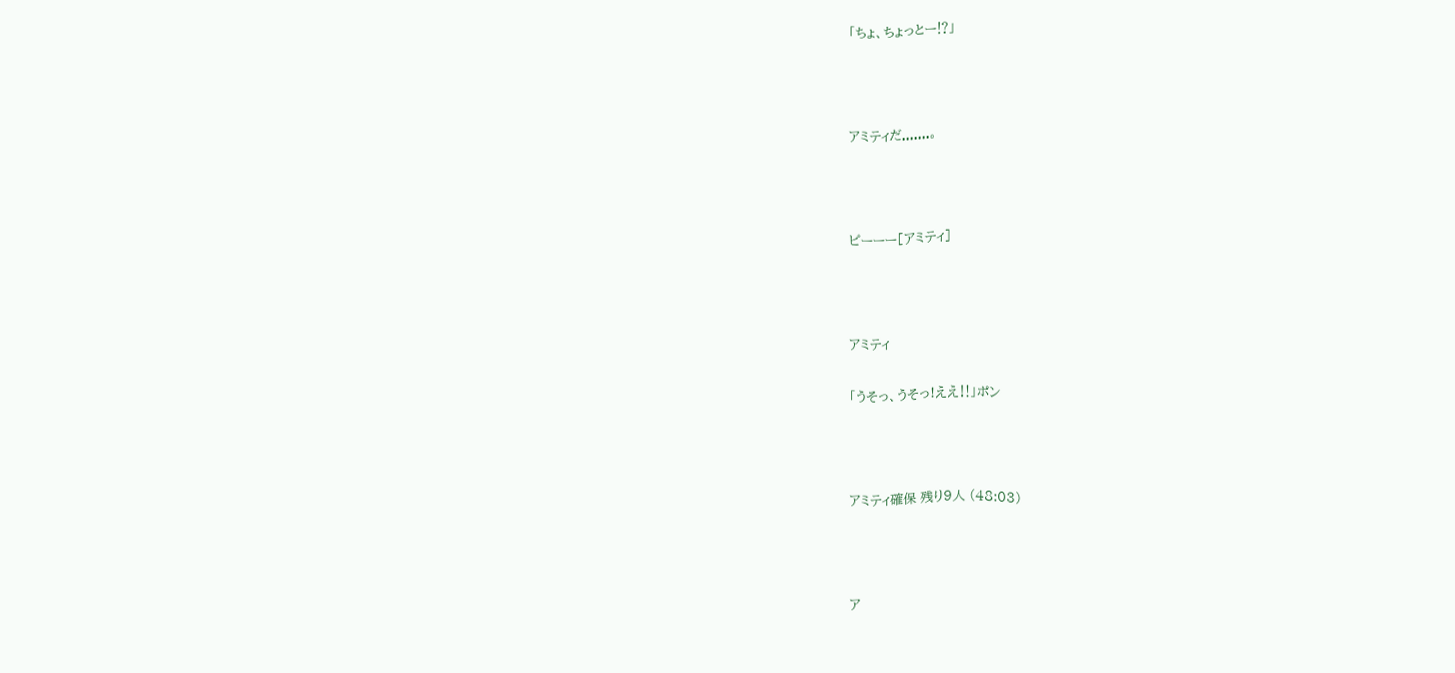「ちょ、ちょっとー⁉」



アミティだ.......。



ピーーー[アミティ]



アミティ

「うそっ、うそっ!ええ‼」ポン



アミティ確保 残り9人 (48:03)



ア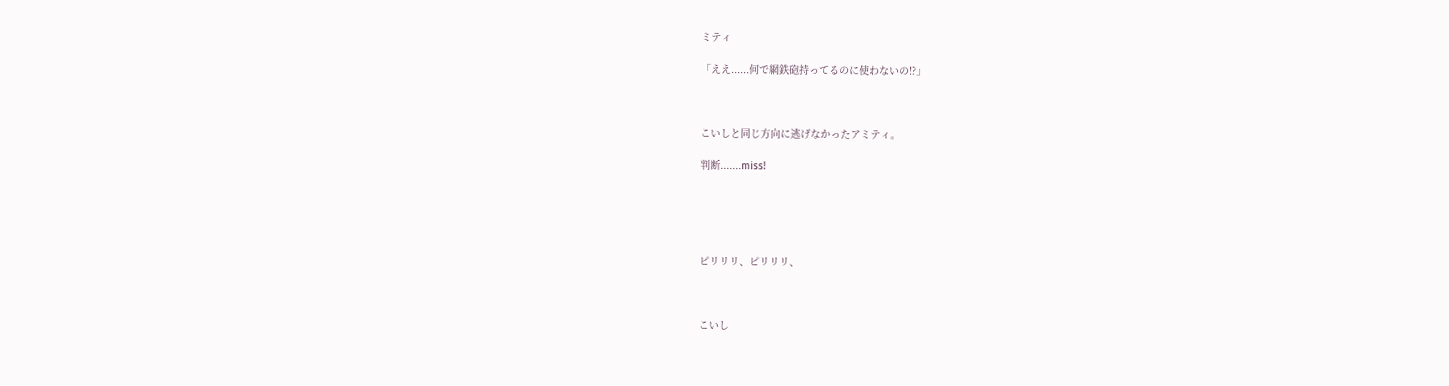ミティ

「ええ......何で網鉄砲持ってるのに使わないの⁉」



こいしと同じ方向に逃げなかったアミティ。

判断.......miss!





ピリリリ、ピリリリ、



こいし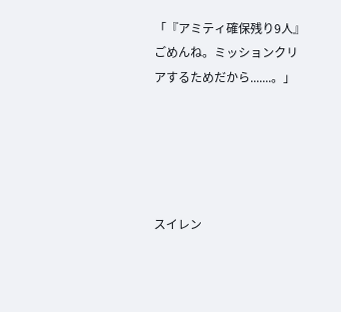「『アミティ確保残り9人』ごめんね。ミッションクリアするためだから.......。」





スイレン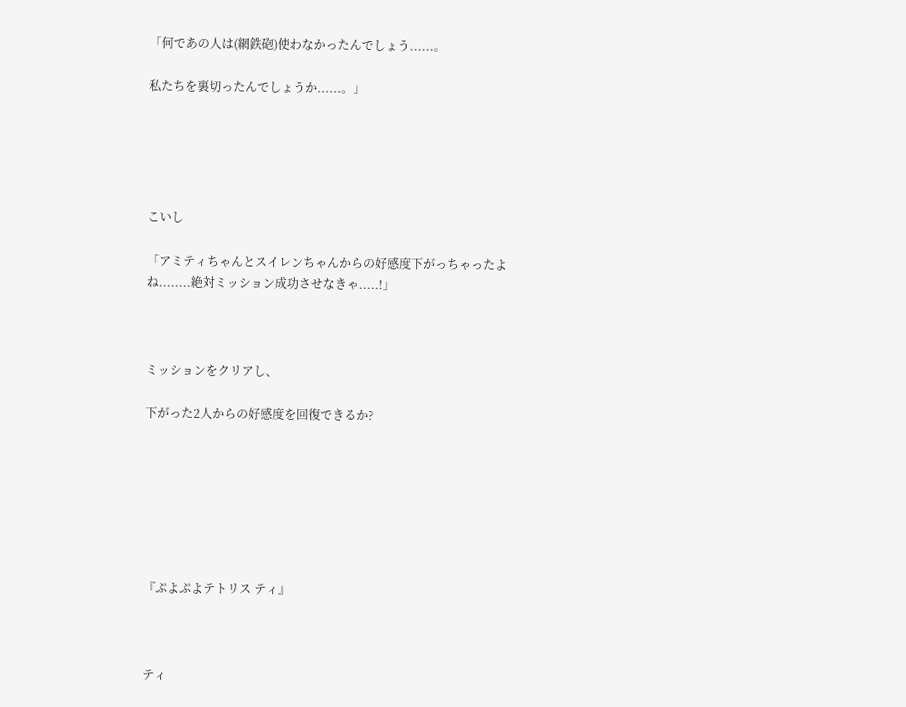「何であの人は(網鉄砲)使わなかったんでしょう......。

私たちを裏切ったんでしょうか......。」





こいし

「アミティちゃんとスイレンちゃんからの好感度下がっちゃったよね........絶対ミッション成功させなきゃ.....!」



ミッションをクリアし、

下がった2人からの好感度を回復できるか?







『ぷよぷよテトリス ティ』



ティ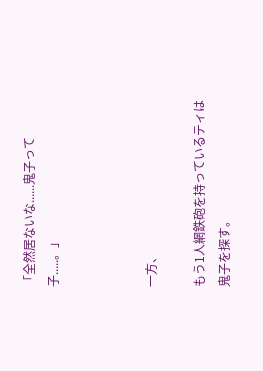「全然居ないな......鬼子って子.....。」



一方、

もう1人網鉄砲を持っているティは鬼子を探す。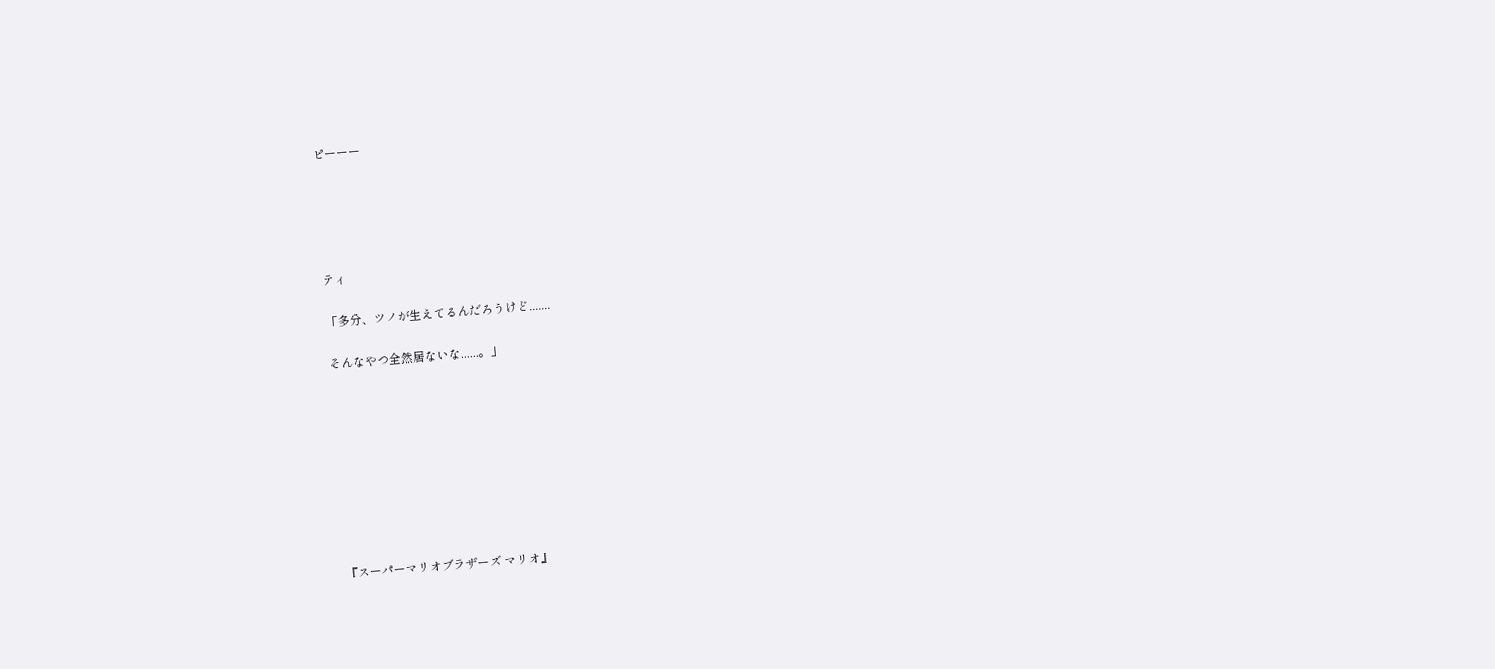ピーーー





ティ

「多分、ツノが生えてるんだろうけど.......

そんなやつ全然居ないな......。」









『スーパーマリオブラザーズ マリオ』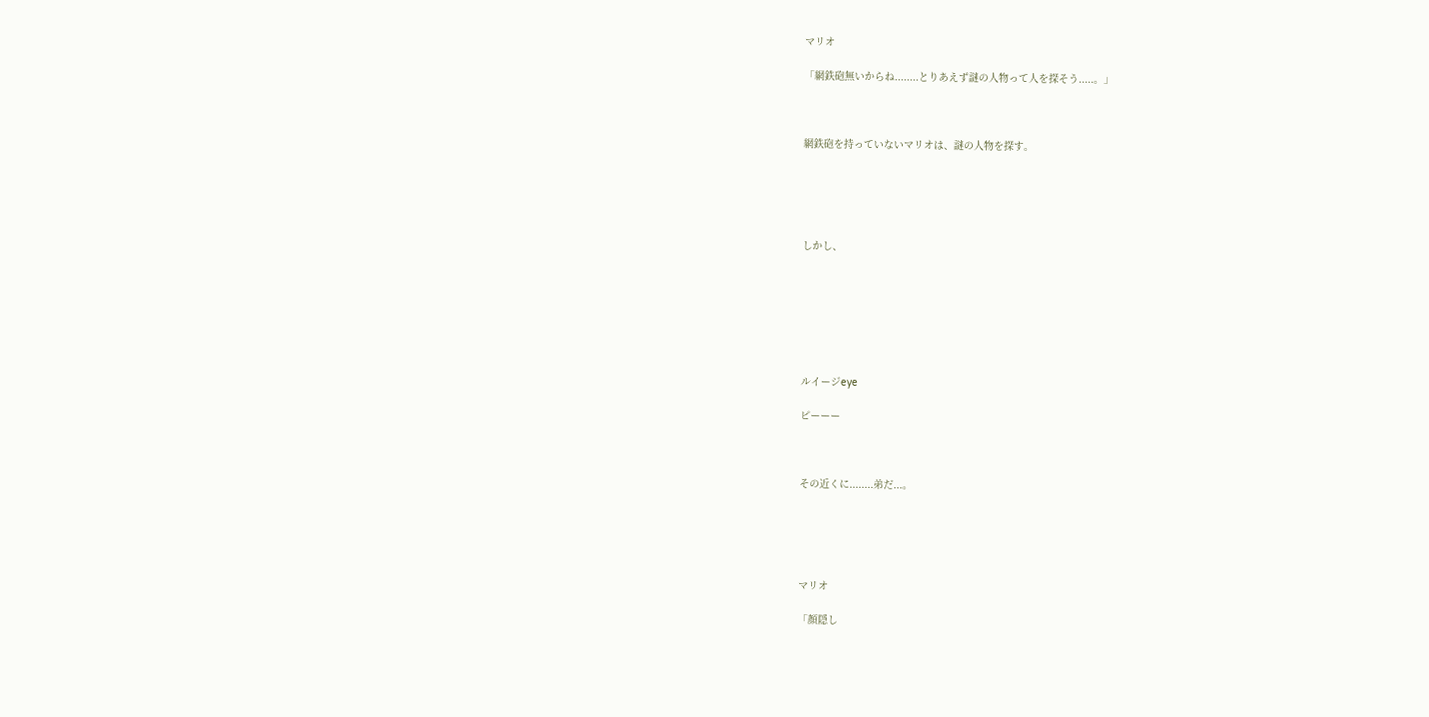マリオ

「網鉄砲無いからね........とりあえず謎の人物って人を探そう.....。」



網鉄砲を持っていないマリオは、謎の人物を探す。





しかし、







ルイージeye

ピーーー



その近くに........弟だ...。





マリオ

「顔隠し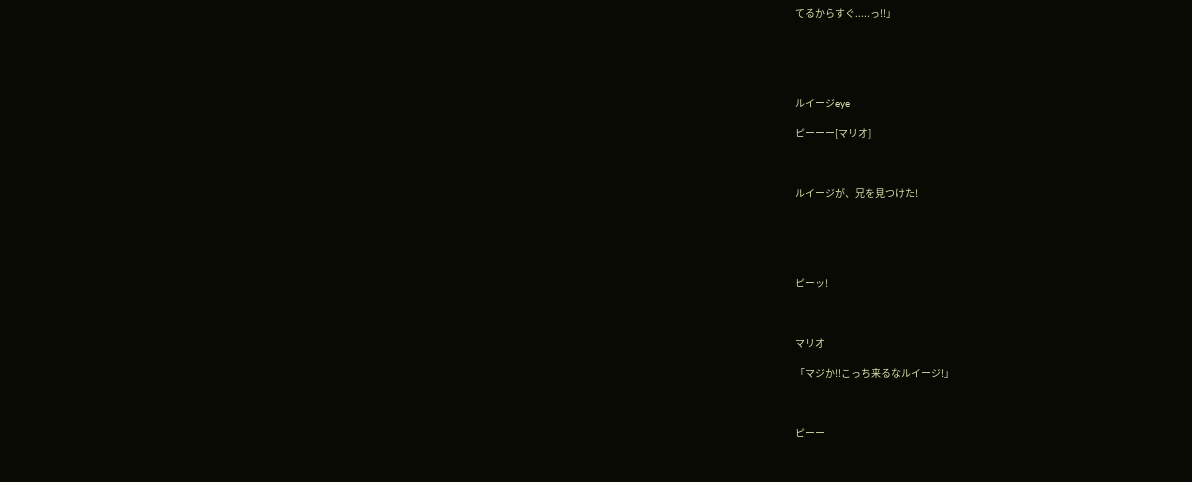てるからすぐ.....っ‼」





ルイージeye

ピーーー[マリオ]



ルイージが、兄を見つけた!





ピーッ!



マリオ

「マジか‼こっち来るなルイージ!」



ピーー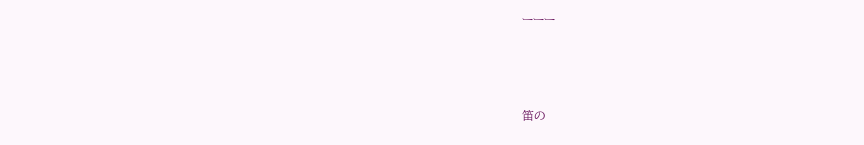ーーー



笛の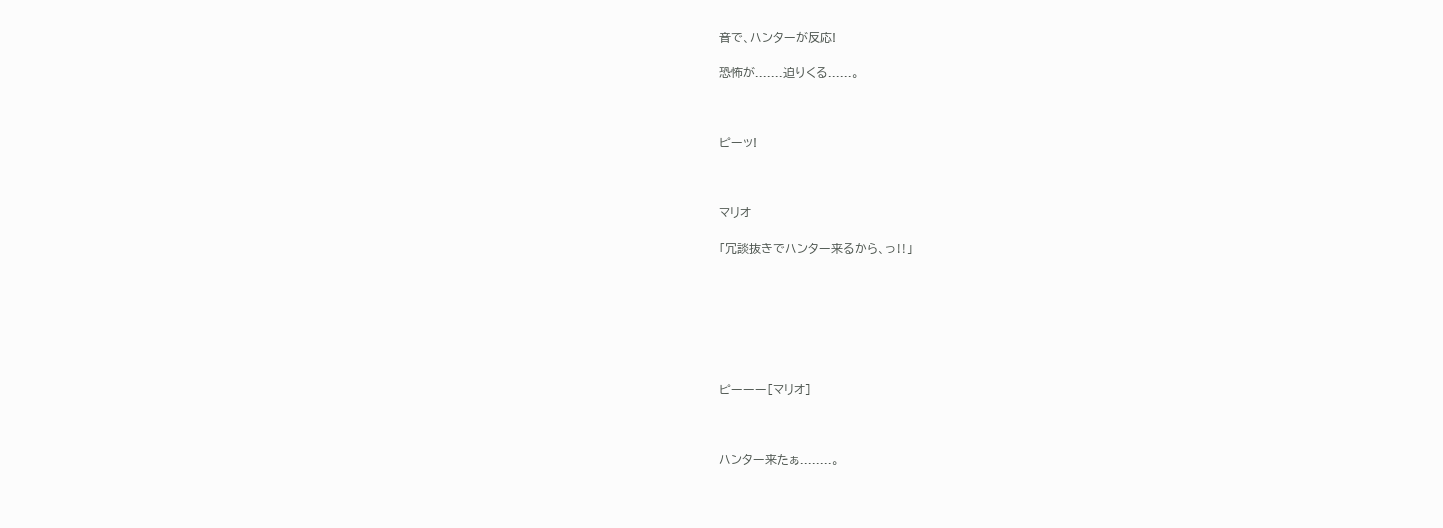音で、ハンターが反応!

恐怖が.......迫りくる......。



ピーッ!



マリオ

「冗談抜きでハンター来るから、っ‼」







ピーーー[マリオ]



ハンター来たぁ........。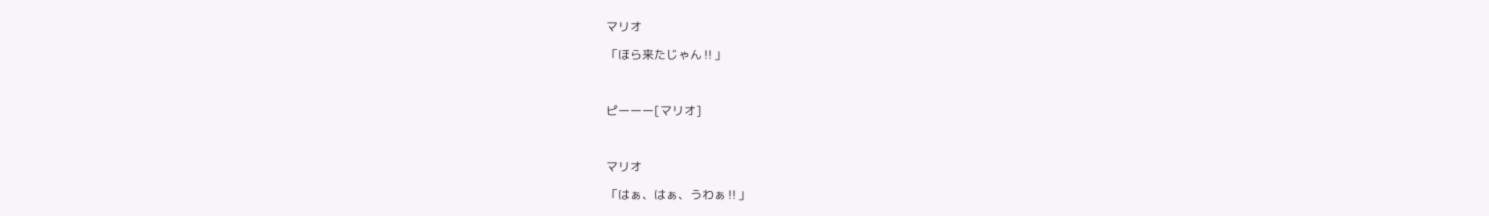マリオ

「ほら来たじゃん‼」



ピーーー[マリオ]



マリオ

「はぁ、はぁ、うわぁ‼」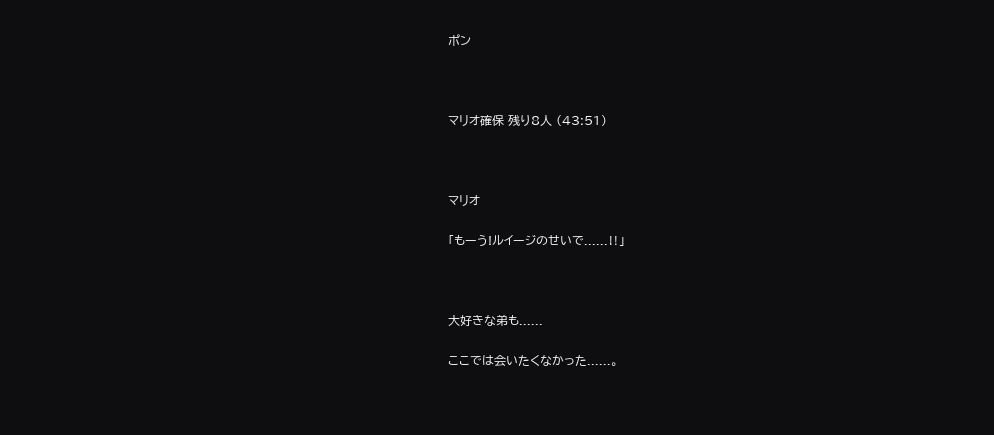ポン



マリオ確保 残り8人 (43:51)



マリオ

「もーう!ルイージのせいで......‼」



大好きな弟も......

ここでは会いたくなかった......。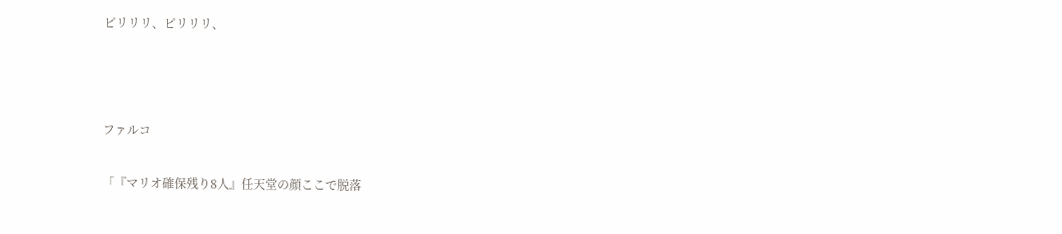ピリリリ、ピリリリ、



ファルコ

「『マリオ確保残り8人』任天堂の顔ここで脱落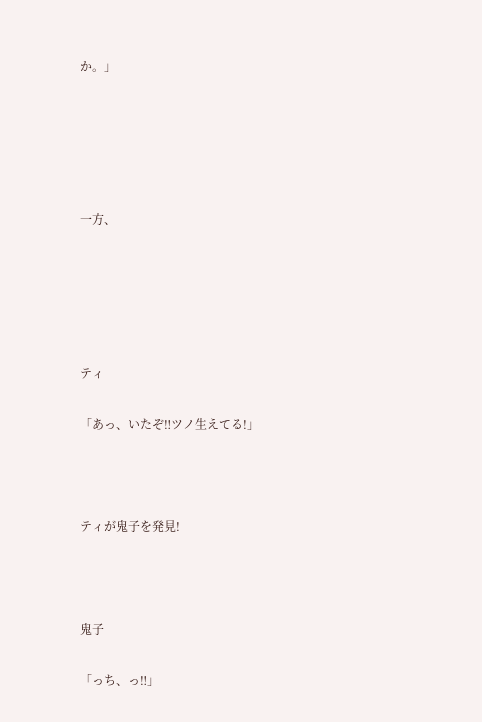か。」





一方、





ティ

「あっ、いたぞ‼ツノ生えてる!」



ティが鬼子を発見!



鬼子

「っち、っ‼」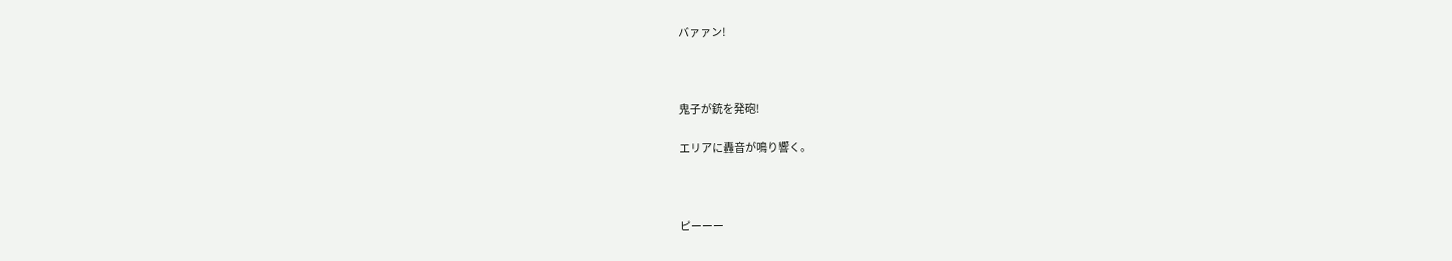バァァン!



鬼子が銃を発砲!

エリアに轟音が鳴り響く。



ピーーー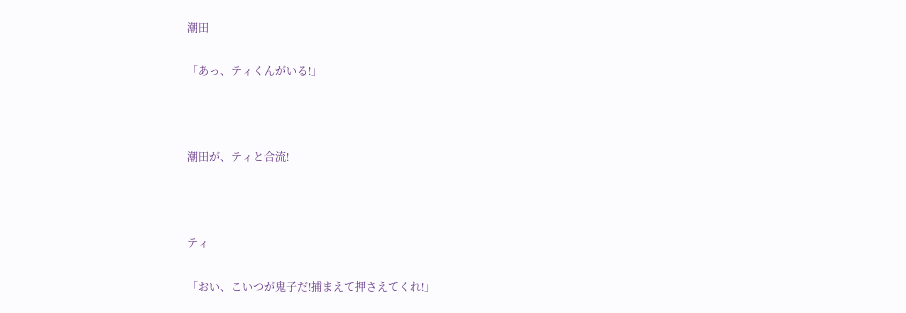潮田

「あっ、ティくんがいる!」



潮田が、ティと合流!



ティ

「おい、こいつが鬼子だ!捕まえて押さえてくれ!」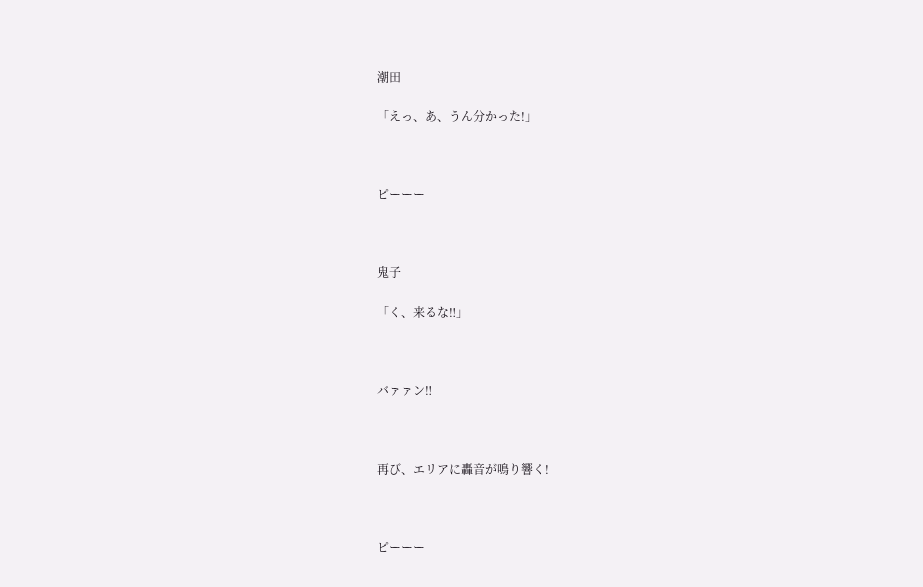潮田

「えっ、あ、うん分かった!」



ピーーー



鬼子

「く、来るな‼」



バァァン‼



再び、エリアに轟音が鳴り響く!



ピーーー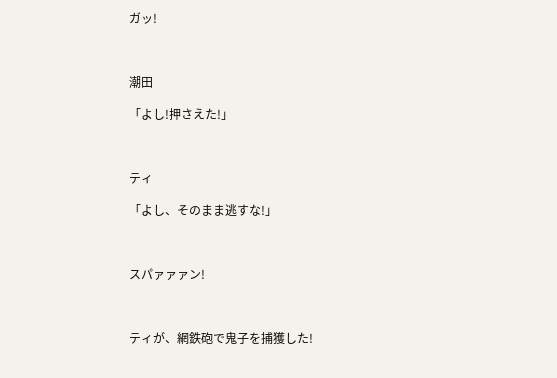ガッ!



潮田

「よし!押さえた!」



ティ

「よし、そのまま逃すな!」



スパァァァン!



ティが、網鉄砲で鬼子を捕獲した!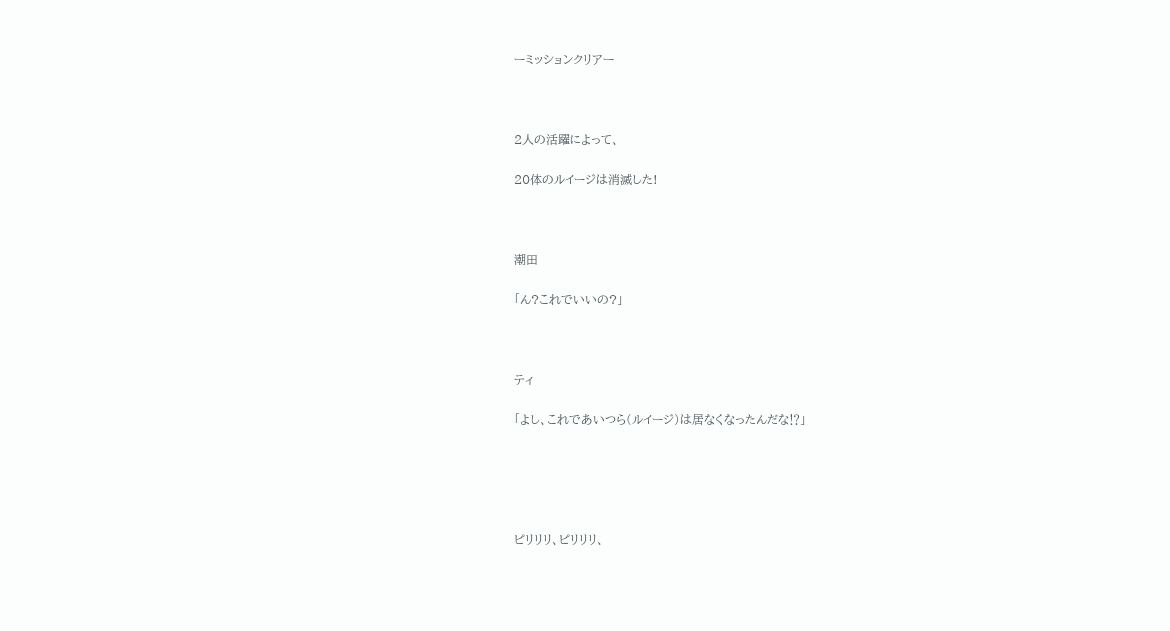ーミッションクリアー



2人の活躍によって、

20体のルイージは消滅した!



潮田

「ん?これでいいの?」



ティ

「よし、これであいつら(ルイージ)は居なくなったんだな⁉」





ピリリリ、ピリリリ、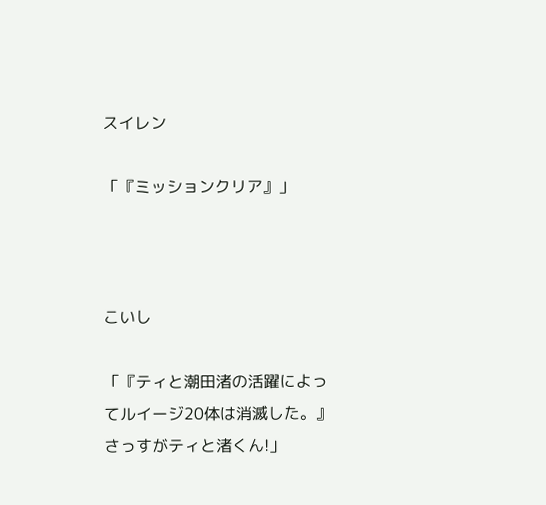スイレン

「『ミッションクリア』」



こいし

「『ティと潮田渚の活躍によってルイージ20体は消滅した。』さっすがティと渚くん!」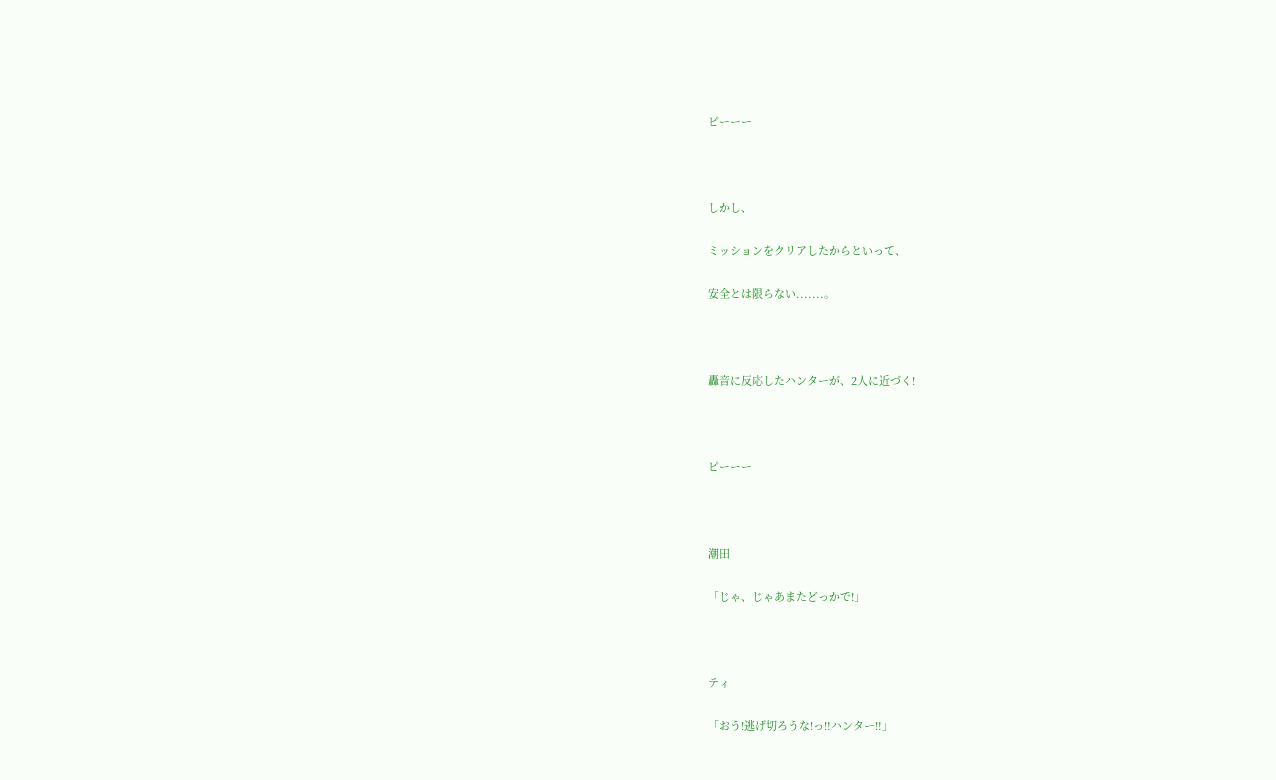ピーーー



しかし、

ミッションをクリアしたからといって、

安全とは限らない.......。



轟音に反応したハンターが、2人に近づく!



ピーーー



潮田

「じゃ、じゃあまたどっかで!」



ティ

「おう!逃げ切ろうな!っ‼ハンター‼」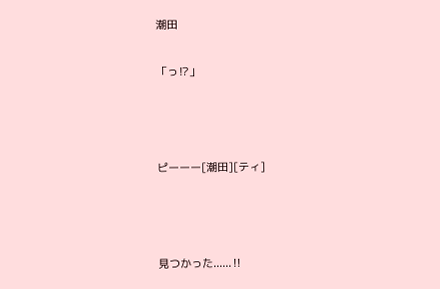潮田

「っ⁉」



ピーーー[潮田][ティ]



見つかった......‼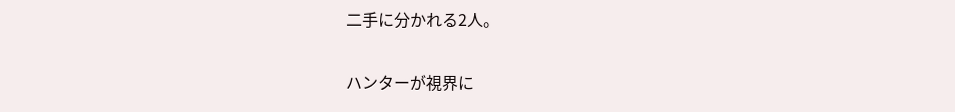二手に分かれる2人。

ハンターが視界に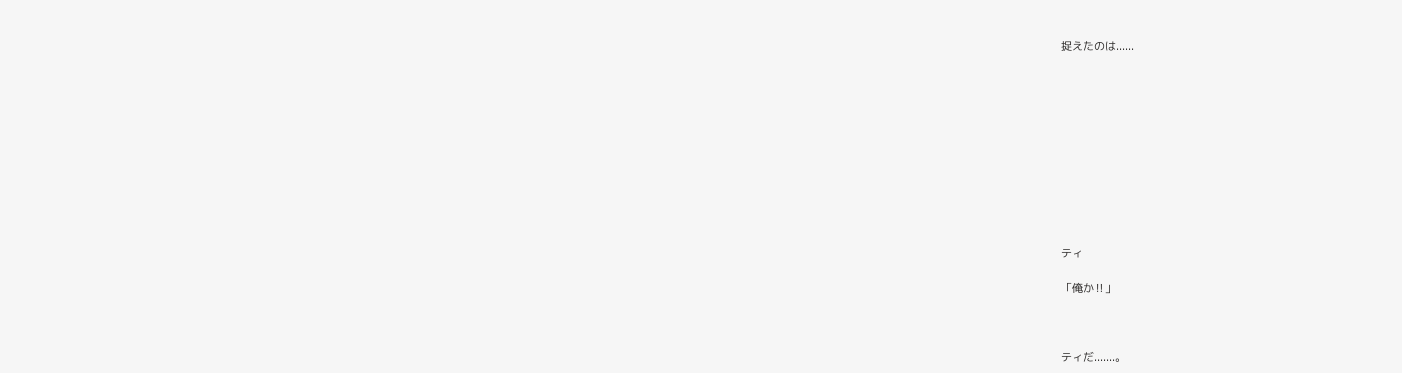捉えたのは......











ティ

「俺か‼」



ティだ.......。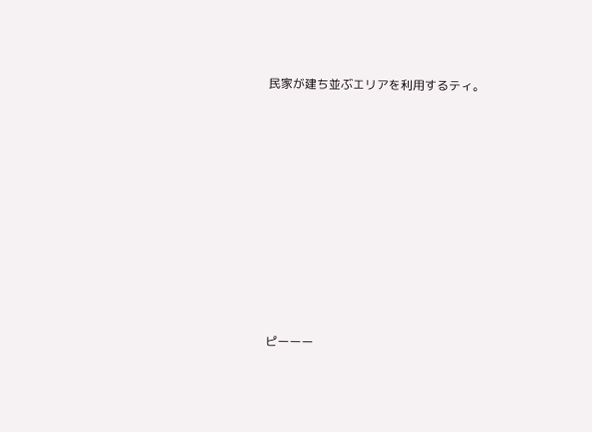民家が建ち並ぶエリアを利用するティ。









ピーーー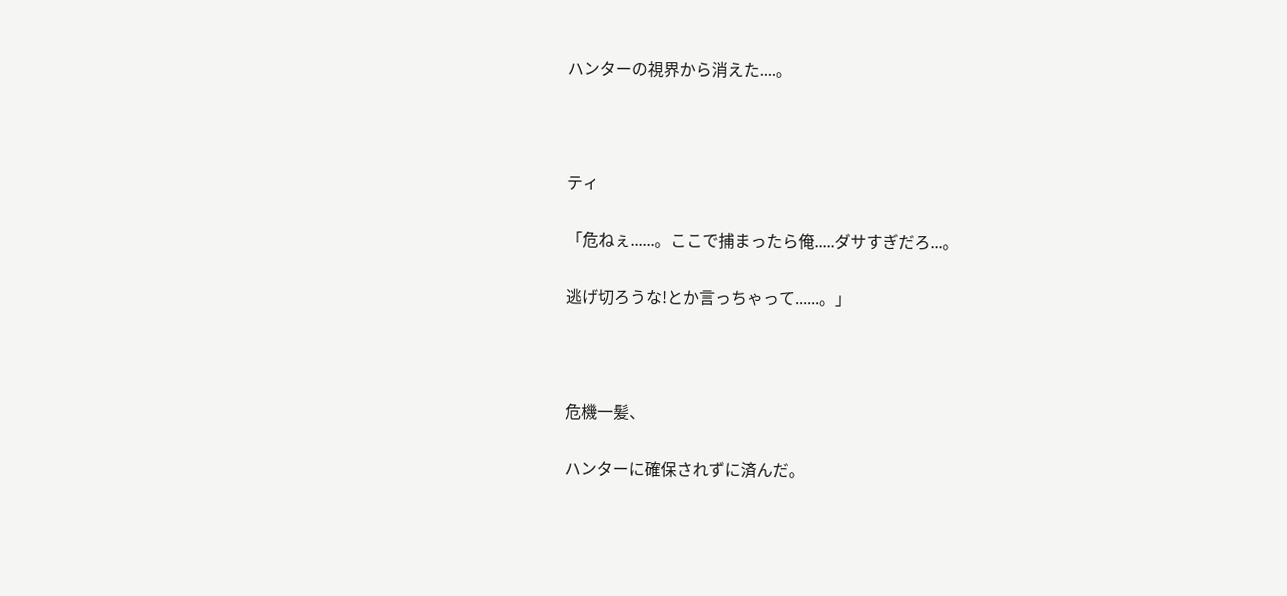ハンターの視界から消えた....。



ティ

「危ねぇ......。ここで捕まったら俺.....ダサすぎだろ...。

逃げ切ろうな!とか言っちゃって......。」



危機一髪、

ハンターに確保されずに済んだ。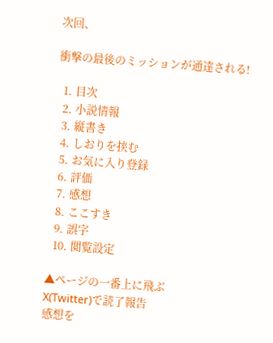次回、

衝撃の最後のミッションが通達される!

  1. 目次
  2. 小説情報
  3. 縦書き
  4. しおりを挟む
  5. お気に入り登録
  6. 評価
  7. 感想
  8. ここすき
  9. 誤字
  10. 閲覧設定

▲ページの一番上に飛ぶ
X(Twitter)で読了報告
感想を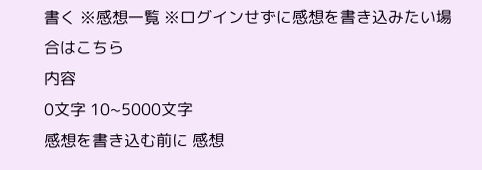書く ※感想一覧 ※ログインせずに感想を書き込みたい場合はこちら
内容
0文字 10~5000文字
感想を書き込む前に 感想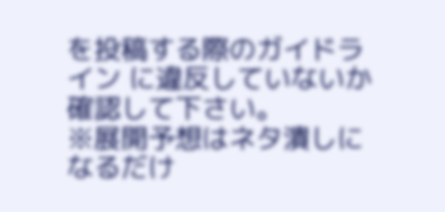を投稿する際のガイドライン に違反していないか確認して下さい。
※展開予想はネタ潰しになるだけ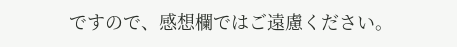ですので、感想欄ではご遠慮ください。